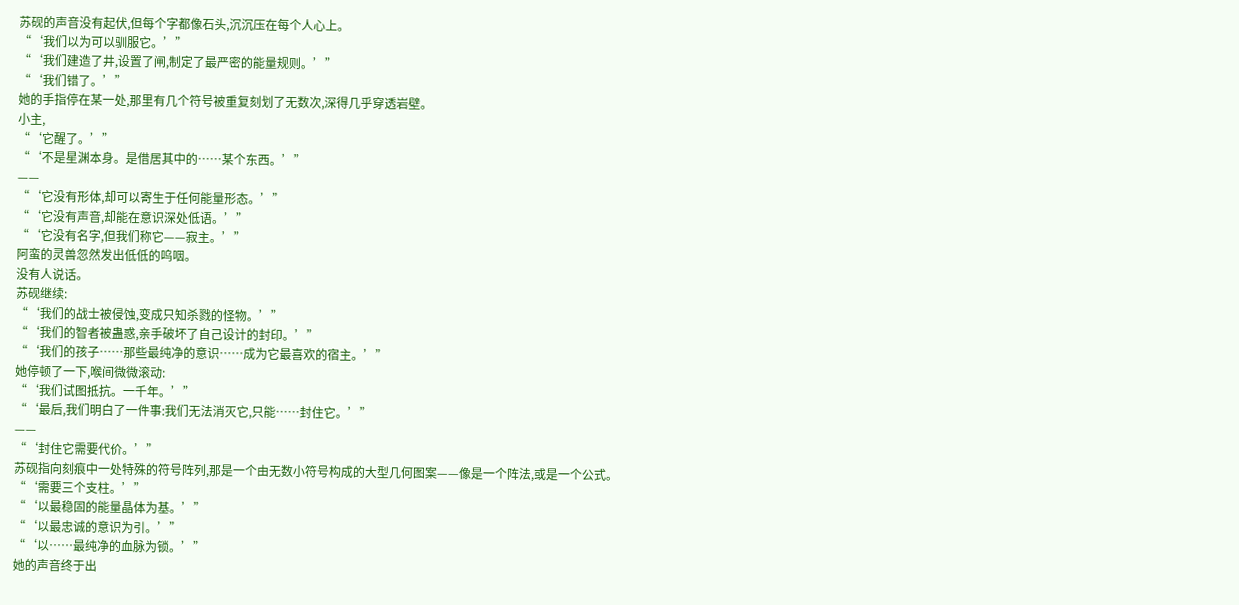苏砚的声音没有起伏,但每个字都像石头,沉沉压在每个人心上。
“‘我们以为可以驯服它。’”
“‘我们建造了井,设置了闸,制定了最严密的能量规则。’”
“‘我们错了。’”
她的手指停在某一处,那里有几个符号被重复刻划了无数次,深得几乎穿透岩壁。
小主,
“‘它醒了。’”
“‘不是星渊本身。是借居其中的……某个东西。’”
——
“‘它没有形体,却可以寄生于任何能量形态。’”
“‘它没有声音,却能在意识深处低语。’”
“‘它没有名字,但我们称它——寂主。’”
阿蛮的灵兽忽然发出低低的呜咽。
没有人说话。
苏砚继续:
“‘我们的战士被侵蚀,变成只知杀戮的怪物。’”
“‘我们的智者被蛊惑,亲手破坏了自己设计的封印。’”
“‘我们的孩子……那些最纯净的意识……成为它最喜欢的宿主。’”
她停顿了一下,喉间微微滚动:
“‘我们试图抵抗。一千年。’”
“‘最后,我们明白了一件事:我们无法消灭它,只能……封住它。’”
——
“‘封住它需要代价。’”
苏砚指向刻痕中一处特殊的符号阵列,那是一个由无数小符号构成的大型几何图案——像是一个阵法,或是一个公式。
“‘需要三个支柱。’”
“‘以最稳固的能量晶体为基。’”
“‘以最忠诚的意识为引。’”
“‘以……最纯净的血脉为锁。’”
她的声音终于出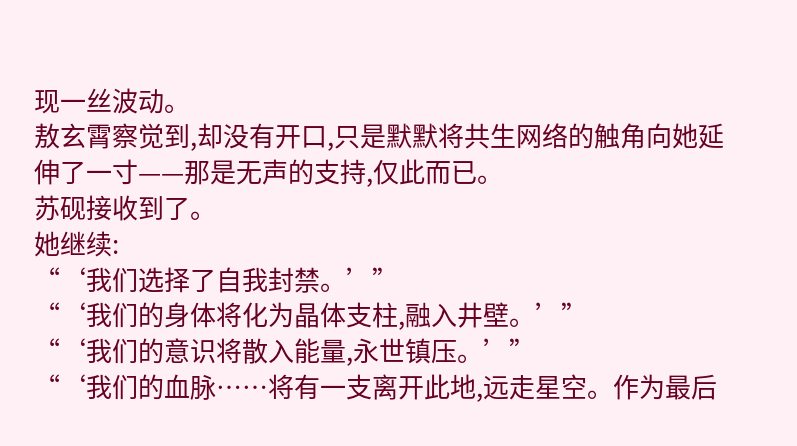现一丝波动。
敖玄霄察觉到,却没有开口,只是默默将共生网络的触角向她延伸了一寸——那是无声的支持,仅此而已。
苏砚接收到了。
她继续:
“‘我们选择了自我封禁。’”
“‘我们的身体将化为晶体支柱,融入井壁。’”
“‘我们的意识将散入能量,永世镇压。’”
“‘我们的血脉……将有一支离开此地,远走星空。作为最后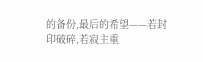的备份,最后的希望——若封印破碎,若寂主重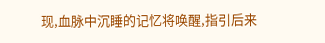现,血脉中沉睡的记忆将唤醒,指引后来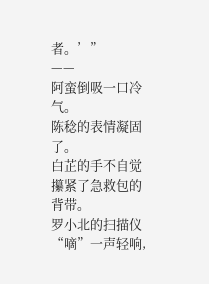者。’”
——
阿蛮倒吸一口冷气。
陈稔的表情凝固了。
白芷的手不自觉攥紧了急救包的背带。
罗小北的扫描仪“嘀”一声轻响,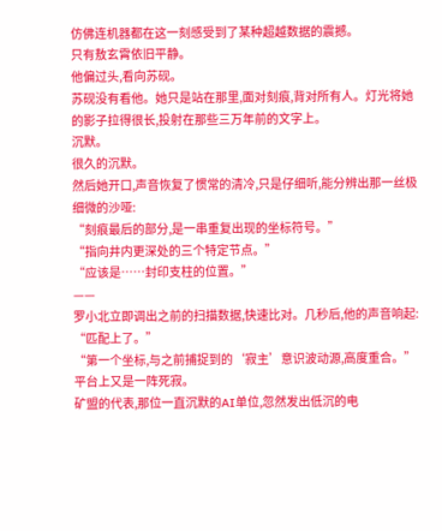仿佛连机器都在这一刻感受到了某种超越数据的震撼。
只有敖玄霄依旧平静。
他偏过头,看向苏砚。
苏砚没有看他。她只是站在那里,面对刻痕,背对所有人。灯光将她的影子拉得很长,投射在那些三万年前的文字上。
沉默。
很久的沉默。
然后她开口,声音恢复了惯常的清冷,只是仔细听,能分辨出那一丝极细微的沙哑:
“刻痕最后的部分,是一串重复出现的坐标符号。”
“指向井内更深处的三个特定节点。”
“应该是……封印支柱的位置。”
——
罗小北立即调出之前的扫描数据,快速比对。几秒后,他的声音响起:
“匹配上了。”
“第一个坐标,与之前捕捉到的‘寂主’意识波动源,高度重合。”
平台上又是一阵死寂。
矿盟的代表,那位一直沉默的AI单位,忽然发出低沉的电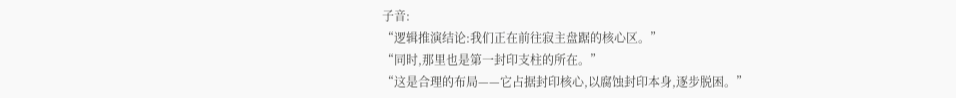子音:
“逻辑推演结论:我们正在前往寂主盘踞的核心区。”
“同时,那里也是第一封印支柱的所在。”
“这是合理的布局——它占据封印核心,以腐蚀封印本身,逐步脱困。”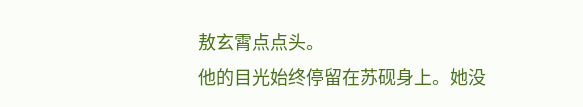敖玄霄点点头。
他的目光始终停留在苏砚身上。她没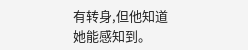有转身,但他知道她能感知到。